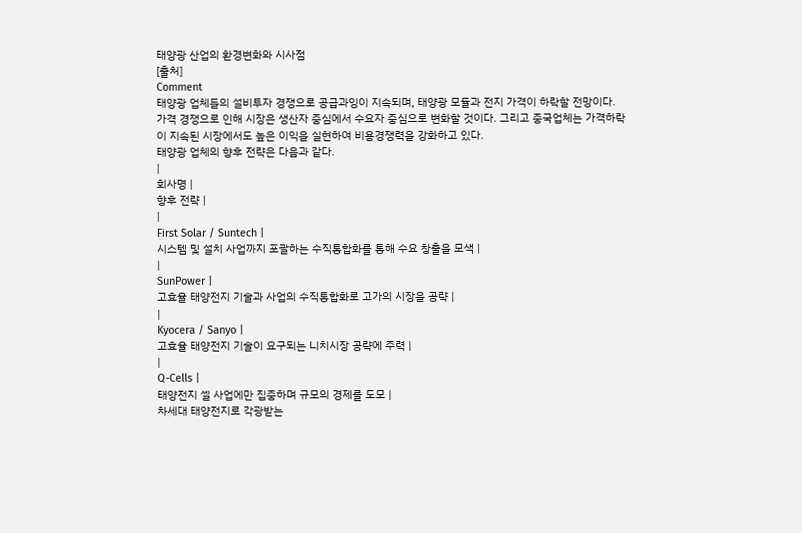태양광 산업의 환경변화와 시사점
[출처]
Comment
태양광 업체들의 설비투자 경쟁으로 공급과잉이 지속되며, 태양광 모듈과 전지 가격이 하락할 전망이다. 가격 경쟁으로 인해 시장은 생산자 중심에서 수요자 중심으로 변화할 것이다. 그리고 중국업체는 가격하락이 지속된 시장에서도 높은 이익을 실현하여 비용경쟁력을 강화하고 있다.
태양광 업체의 향후 전략은 다음과 같다.
|
회사명 |
향후 전략 |
|
First Solar / Suntech |
시스템 및 설치 사업까지 포괄하는 수직통합화를 통해 수요 창출을 모색 |
|
SunPower |
고효율 태양전지 기술과 사업의 수직통합화로 고가의 시장을 공략 |
|
Kyocera / Sanyo |
고효율 태양전지 기술이 요구되는 니치시장 공략에 주력 |
|
Q-Cells |
태양전지 셀 사업에만 집중하며 규모의 경제를 도모 |
차세대 태양전지로 각광받는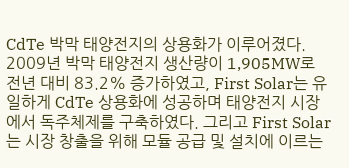CdTe 박막 태양전지의 상용화가 이루어졌다. 2009년 박막 태양전지 생산량이 1,905MW로 전년 대비 83.2% 증가하였고, First Solar는 유일하게 CdTe 상용화에 성공하며 태양전지 시장에서 독주체제를 구축하였다. 그리고 First Solar는 시장 창출을 위해 모듈 공급 및 설치에 이르는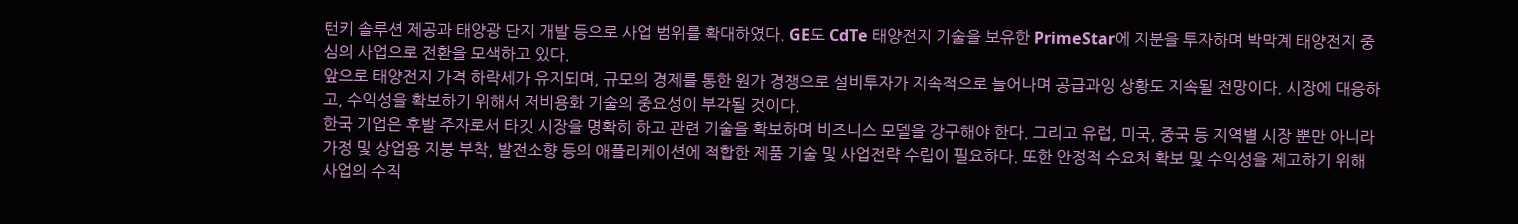턴키 솔루션 제공과 태양광 단지 개발 등으로 사업 범위를 확대하였다. GE도 CdTe 태양전지 기술을 보유한 PrimeStar에 지분을 투자하며 박막계 태양전지 중심의 사업으로 전환을 모색하고 있다.
앞으로 태양전지 가격 하락세가 유지되며, 규모의 경제를 통한 원가 경쟁으로 설비투자가 지속적으로 늘어나며 공급과잉 상황도 지속될 전망이다. 시장에 대응하고, 수익성을 확보하기 위해서 저비용화 기술의 중요성이 부각될 것이다.
한국 기업은 후발 주자로서 타깃 시장을 명확히 하고 관련 기술을 확보하며 비즈니스 모델을 강구해야 한다. 그리고 유럽, 미국, 중국 등 지역별 시장 뿐만 아니라 가정 및 상업용 지붕 부착, 발전소향 등의 애플리케이션에 적합한 제품 기술 및 사업전략 수립이 필요하다. 또한 안정적 수요처 확보 및 수익성을 제고하기 위해 사업의 수직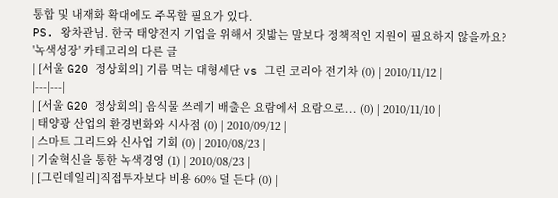통합 및 내재화 확대에도 주목할 필요가 있다.
PS. 왕차관님. 한국 태양전지 기업을 위해서 짓밟는 말보다 정책적인 지원이 필요하지 않을까요?
'녹색성장' 카테고리의 다른 글
| [서울 G20 정상회의] 기름 먹는 대형세단 vs 그린 코리아 전기차 (0) | 2010/11/12 |
|---|---|
| [서울 G20 정상회의] 음식물 쓰레기 배출은 요람에서 요람으로... (0) | 2010/11/10 |
| 태양광 산업의 환경변화와 시사점 (0) | 2010/09/12 |
| 스마트 그리드와 신사업 기회 (0) | 2010/08/23 |
| 기술혁신을 통한 녹색경영 (1) | 2010/08/23 |
| [그린데일리]직접투자보다 비용 60% 덜 든다 (0) |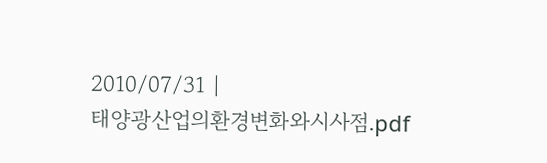2010/07/31 |
태양광산업의환경변화와시사점.pdf